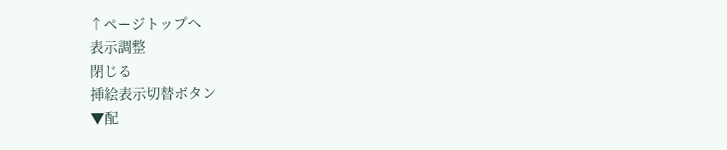↑ページトップへ
表示調整
閉じる
挿絵表示切替ボタン
▼配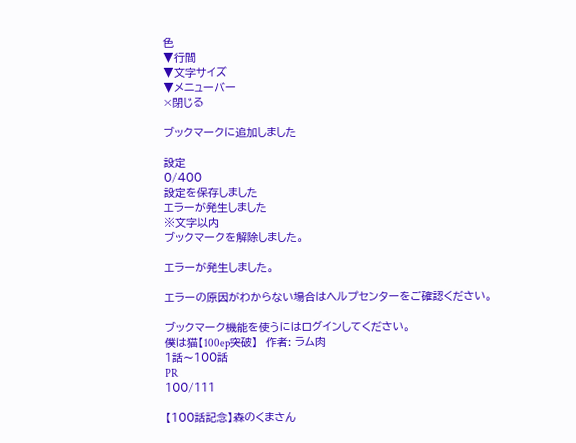色
▼行間
▼文字サイズ
▼メニューバー
×閉じる

ブックマークに追加しました

設定
0/400
設定を保存しました
エラーが発生しました
※文字以内
ブックマークを解除しました。

エラーが発生しました。

エラーの原因がわからない場合はヘルプセンターをご確認ください。

ブックマーク機能を使うにはログインしてください。
僕は猫【100ep突破】  作者: ラム肉
1話〜100話
PR
100/111

【100話記念】森のくまさん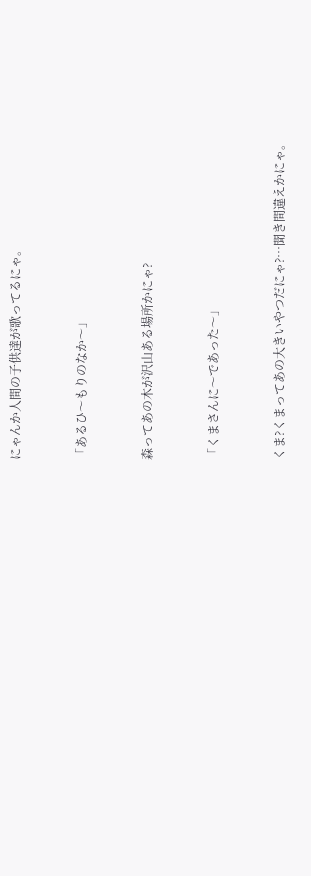にゃんか人間の子供達が歌ってるにゃ。


「あるひ〜もりのなか〜」


森ってあの木が沢山ある場所かにゃ?


「くまさんに〜であった〜」


くま?くまってあの大きいやつだにゃ?…聞き間違えかにゃ。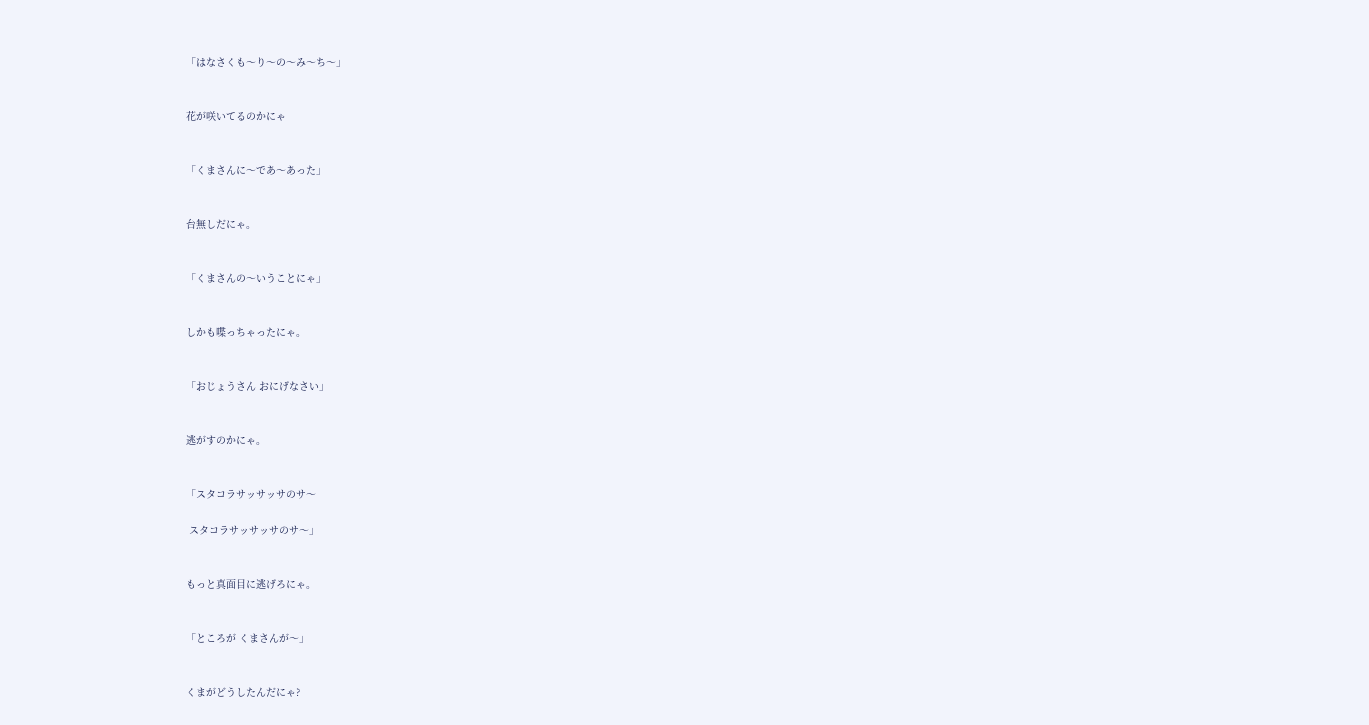「はなさくも〜り〜の〜み〜ち〜」


花が咲いてるのかにゃ


「くまさんに〜であ〜あった」


台無しだにゃ。


「くまさんの〜いうことにゃ」


しかも喋っちゃったにゃ。


「おじょうさん おにげなさい」


逃がすのかにゃ。


「スタコラサッサッサのサ〜

 スタコラサッサッサのサ〜」


もっと真面目に逃げろにゃ。


「ところが くまさんが〜」


くまがどうしたんだにゃ?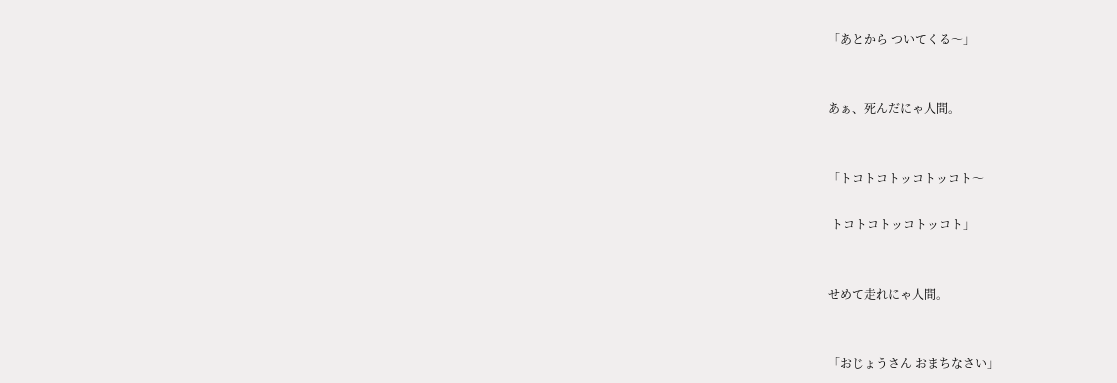「あとから ついてくる〜」


あぁ、死んだにゃ人間。


「トコトコトッコトッコト〜

 トコトコトッコトッコト」


せめて走れにゃ人間。


「おじょうさん おまちなさい」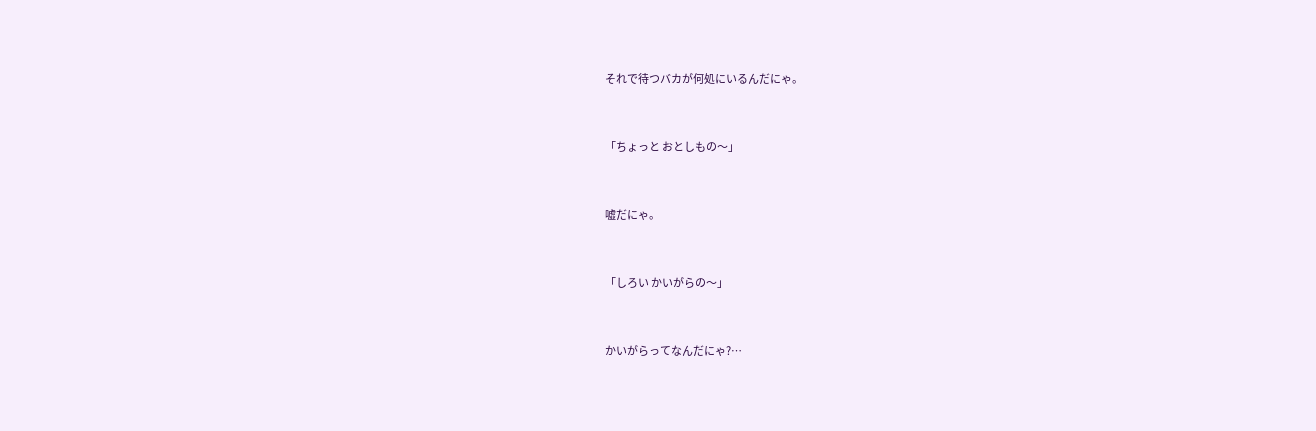それで待つバカが何処にいるんだにゃ。


「ちょっと おとしもの〜」


嘘だにゃ。


「しろい かいがらの〜」


かいがらってなんだにゃ?…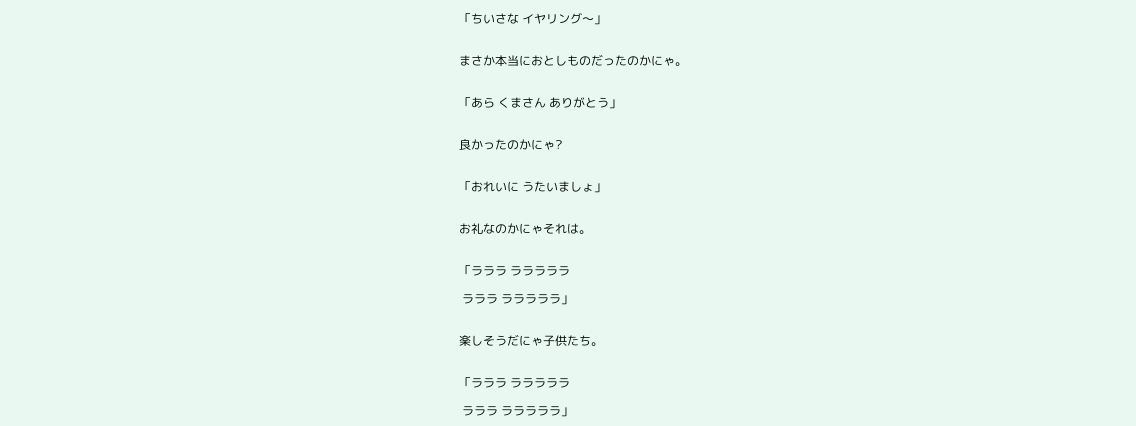「ちいさな イヤリング〜」


まさか本当におとしものだったのかにゃ。


「あら くまさん ありがとう」


良かったのかにゃ?


「おれいに うたいましょ」


お礼なのかにゃそれは。


「ラララ ラララララ

 ラララ ラララララ」


楽しそうだにゃ子供たち。


「ラララ ラララララ

 ラララ ラララララ」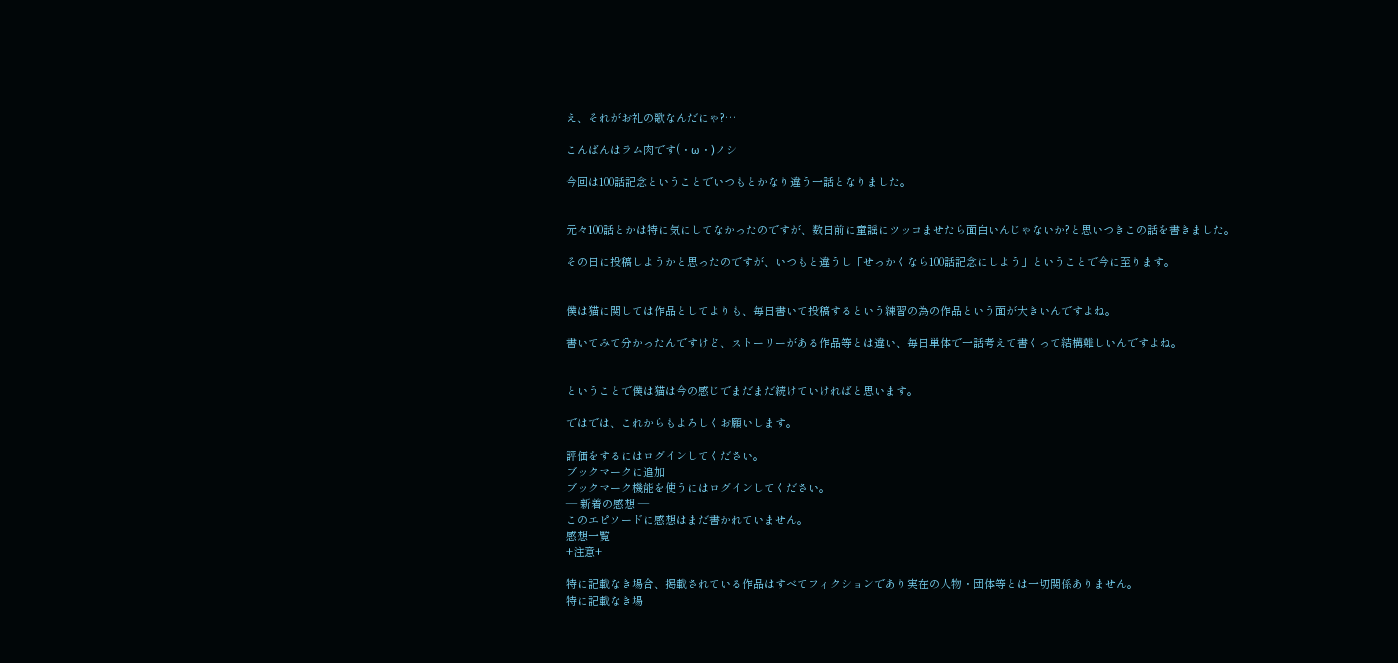え、それがお礼の歌なんだにゃ?…

こんばんはラム肉です(・ω・)ノシ

今回は100話記念ということでいつもとかなり違う一話となりました。


元々100話とかは特に気にしてなかったのですが、数日前に童謡にツッコませたら面白いんじゃないか?と思いつきこの話を書きました。

その日に投稿しようかと思ったのですが、いつもと違うし「せっかくなら100話記念にしよう」ということで今に至ります。


僕は猫に関しては作品としてよりも、毎日書いて投稿するという練習の為の作品という面が大きいんですよね。

書いてみて分かったんですけど、ストーリーがある作品等とは違い、毎日単体で一話考えて書くって結構難しいんですよね。


ということで僕は猫は今の感じでまだまだ続けていければと思います。

ではでは、これからもよろしくお願いします。

評価をするにはログインしてください。
ブックマークに追加
ブックマーク機能を使うにはログインしてください。
― 新着の感想 ―
このエピソードに感想はまだ書かれていません。
感想一覧
+注意+

特に記載なき場合、掲載されている作品はすべてフィクションであり実在の人物・団体等とは一切関係ありません。
特に記載なき場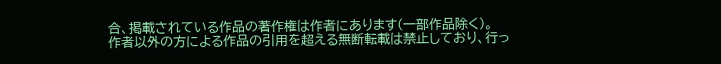合、掲載されている作品の著作権は作者にあります(一部作品除く)。
作者以外の方による作品の引用を超える無断転載は禁止しており、行っ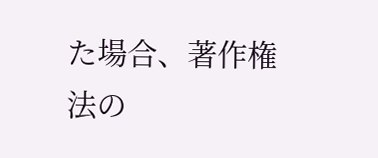た場合、著作権法の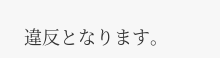違反となります。